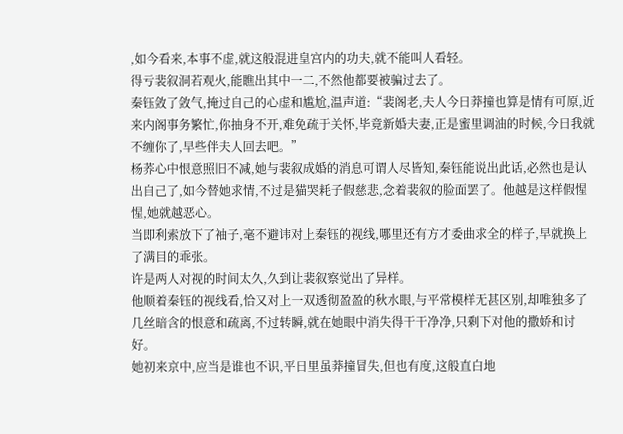,如今看来,本事不虚,就这般混进皇宫内的功夫,就不能叫人看轻。
得亏裴叙洞若观火,能瞧出其中一二,不然他都要被骗过去了。
秦钰敛了敛气,掩过自己的心虚和尴尬,温声道:“裴阁老,夫人今日莽撞也算是情有可原,近来内阁事务繁忙,你抽身不开,难免疏于关怀,毕竟新婚夫妻,正是蜜里调油的时候,今日我就不缠你了,早些伴夫人回去吧。”
杨荞心中恨意照旧不减,她与裴叙成婚的消息可谓人尽皆知,秦钰能说出此话,必然也是认出自己了,如今替她求情,不过是猫哭耗子假慈悲,念着裴叙的脸面罢了。他越是这样假惺惺,她就越恶心。
当即利索放下了袖子,毫不避讳对上秦钰的视线,哪里还有方才委曲求全的样子,早就换上了满目的乖张。
许是两人对视的时间太久,久到让裴叙察觉出了异样。
他顺着秦钰的视线看,恰又对上一双透彻盈盈的秋水眼,与平常模样无甚区别,却唯独多了几丝暗含的恨意和疏离,不过转瞬,就在她眼中消失得干干净净,只剩下对他的撒娇和讨好。
她初来京中,应当是谁也不识,平日里虽莽撞冒失,但也有度,这般直白地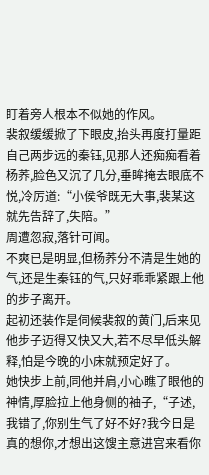盯着旁人根本不似她的作风。
裴叙缓缓掀了下眼皮,抬头再度打量距自己两步远的秦钰,见那人还痴痴看着杨荞,脸色又沉了几分,垂眸掩去眼底不悦,冷厉道:“小侯爷既无大事,裴某这就先告辞了,失陪。”
周遭忽寂,落针可闻。
不爽已是明显,但杨荞分不清是生她的气,还是生秦钰的气,只好乖乖紧跟上他的步子离开。
起初还装作是伺候裴叙的黄门,后来见他步子迈得又快又大,若不尽早低头解释,怕是今晚的小床就预定好了。
她快步上前,同他并肩,小心瞧了眼他的神情,厚脸拉上他身侧的袖子,“子述,我错了,你别生气了好不好?我今日是真的想你,才想出这馊主意进宫来看你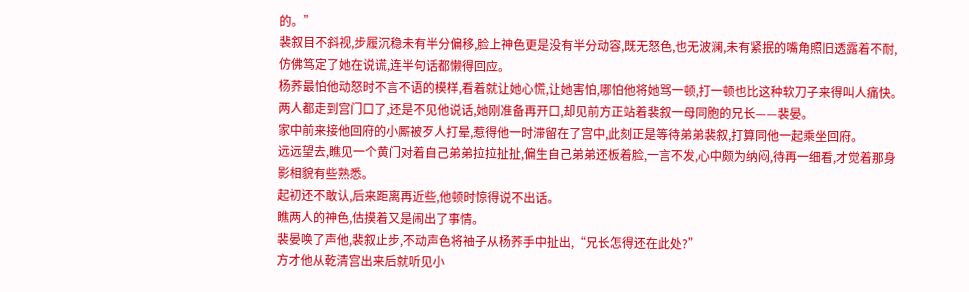的。”
裴叙目不斜视,步履沉稳未有半分偏移,脸上神色更是没有半分动容,既无怒色,也无波澜,未有紧抿的嘴角照旧透露着不耐,仿佛笃定了她在说谎,连半句话都懒得回应。
杨荞最怕他动怒时不言不语的模样,看着就让她心慌,让她害怕,哪怕他将她骂一顿,打一顿也比这种软刀子来得叫人痛快。
两人都走到宫门口了,还是不见他说话,她刚准备再开口,却见前方正站着裴叙一母同胞的兄长——裴晏。
家中前来接他回府的小厮被歹人打晕,惹得他一时滞留在了宫中,此刻正是等待弟弟裴叙,打算同他一起乘坐回府。
远远望去,瞧见一个黄门对着自己弟弟拉拉扯扯,偏生自己弟弟还板着脸,一言不发,心中颇为纳闷,待再一细看,才觉着那身影相貌有些熟悉。
起初还不敢认,后来距离再近些,他顿时惊得说不出话。
瞧两人的神色,估摸着又是闹出了事情。
裴晏唤了声他,裴叙止步,不动声色将袖子从杨荞手中扯出,“兄长怎得还在此处?”
方才他从乾清宫出来后就听见小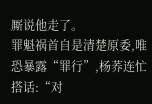厮说他走了。
罪魁祸首自是清楚原委,唯恐暴露“罪行”,杨荞连忙搭话:“对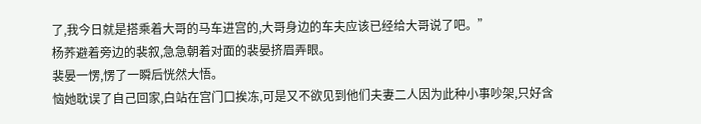了,我今日就是搭乘着大哥的马车进宫的,大哥身边的车夫应该已经给大哥说了吧。”
杨荞避着旁边的裴叙,急急朝着对面的裴晏挤眉弄眼。
裴晏一愣,愣了一瞬后恍然大悟。
恼她耽误了自己回家,白站在宫门口挨冻,可是又不欲见到他们夫妻二人因为此种小事吵架,只好含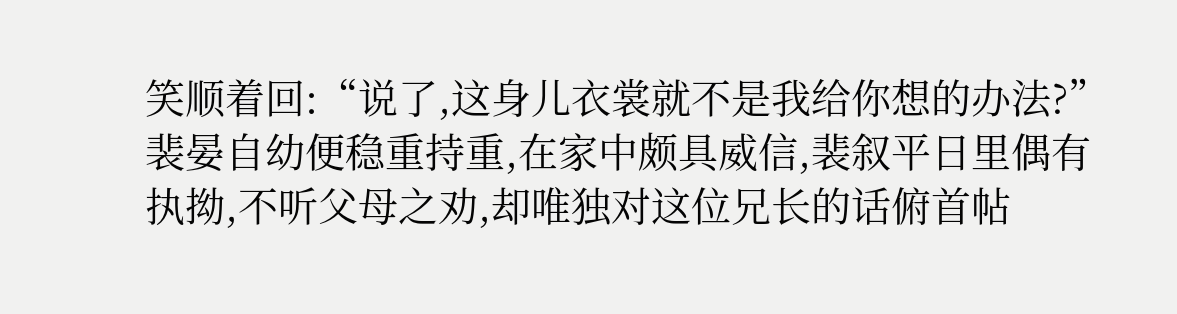笑顺着回:“说了,这身儿衣裳就不是我给你想的办法?”
裴晏自幼便稳重持重,在家中颇具威信,裴叙平日里偶有执拗,不听父母之劝,却唯独对这位兄长的话俯首帖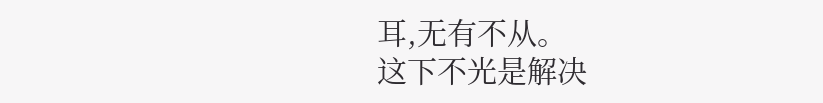耳,无有不从。
这下不光是解决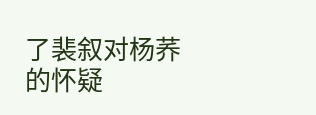了裴叙对杨荞的怀疑